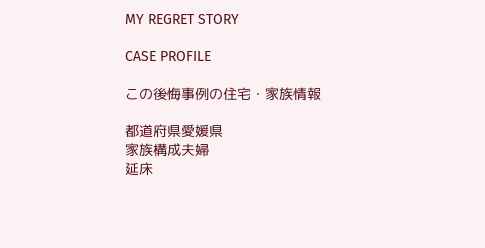MY REGRET STORY

CASE PROFILE

この後悔事例の住宅・家族情報

都道府県愛媛県
家族構成夫婦
延床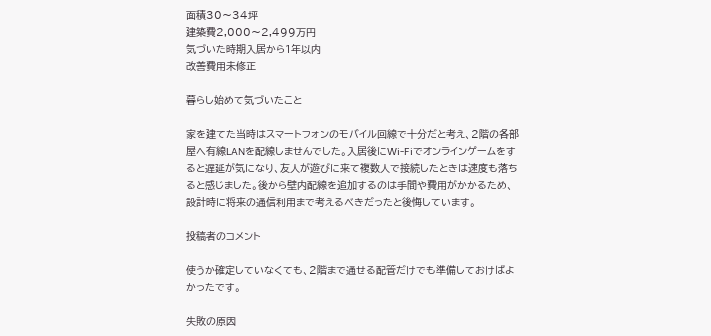面積30〜34坪
建築費2,000〜2,499万円
気づいた時期入居から1年以内
改善費用未修正

暮らし始めて気づいたこと

家を建てた当時はスマートフォンのモバイル回線で十分だと考え、2階の各部屋へ有線LANを配線しませんでした。入居後にWi-Fiでオンラインゲームをすると遅延が気になり、友人が遊びに来て複数人で接続したときは速度も落ちると感じました。後から壁内配線を追加するのは手間や費用がかかるため、設計時に将来の通信利用まで考えるべきだったと後悔しています。

投稿者のコメント

使うか確定していなくても、2階まで通せる配管だけでも準備しておけばよかったです。

失敗の原因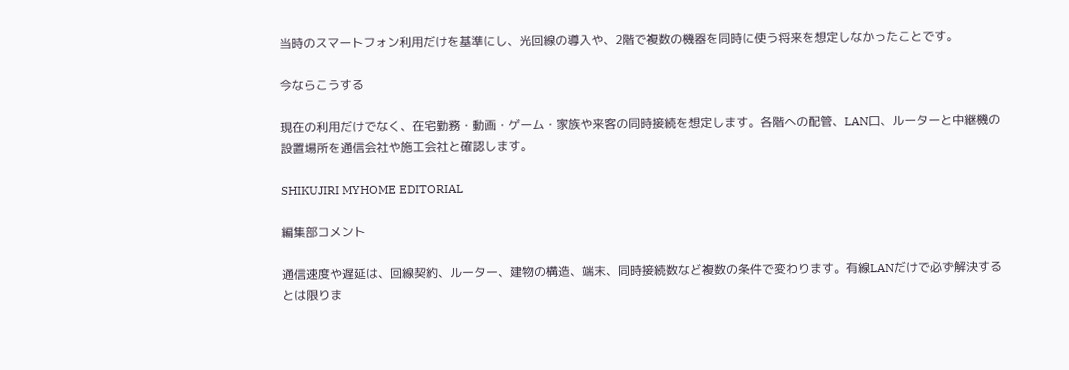当時のスマートフォン利用だけを基準にし、光回線の導入や、2階で複数の機器を同時に使う将来を想定しなかったことです。

今ならこうする

現在の利用だけでなく、在宅勤務・動画・ゲーム・家族や来客の同時接続を想定します。各階への配管、LAN口、ルーターと中継機の設置場所を通信会社や施工会社と確認します。

SHIKUJIRI MYHOME EDITORIAL

編集部コメント

通信速度や遅延は、回線契約、ルーター、建物の構造、端末、同時接続数など複数の条件で変わります。有線LANだけで必ず解決するとは限りま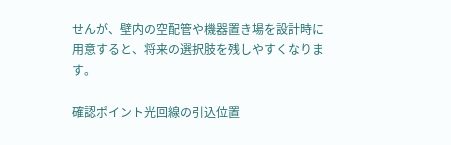せんが、壁内の空配管や機器置き場を設計時に用意すると、将来の選択肢を残しやすくなります。

確認ポイント光回線の引込位置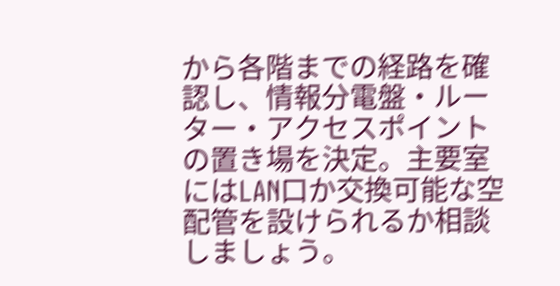から各階までの経路を確認し、情報分電盤・ルーター・アクセスポイントの置き場を決定。主要室にはLAN口か交換可能な空配管を設けられるか相談しましょう。